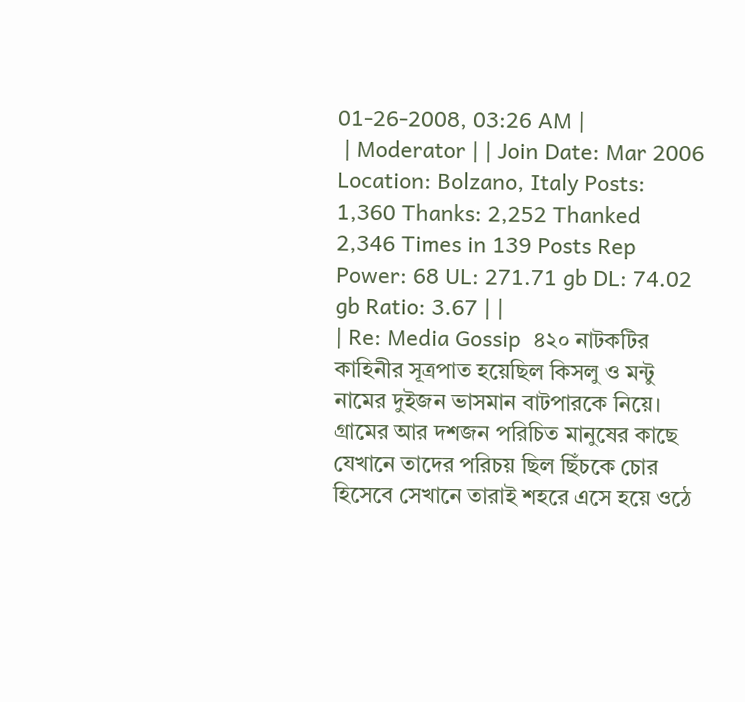01-26-2008, 03:26 AM |
 | Moderator | | Join Date: Mar 2006 Location: Bolzano, Italy Posts: 1,360 Thanks: 2,252 Thanked 2,346 Times in 139 Posts Rep Power: 68 UL: 271.71 gb DL: 74.02 gb Ratio: 3.67 | |
| Re: Media Gossip  ৪২০ নাটকটির কাহিনীর সূত্রপাত হয়েছিল কিসলু ও মন্টু নামের দুইজন ভাসমান বাটপারকে নিয়ে। গ্রামের আর দশজন পরিচিত মানুষের কাছে যেখানে তাদের পরিচয় ছিল ছিঁচকে চোর হিসেবে সেখানে তারাই শহরে এসে হয়ে ওঠে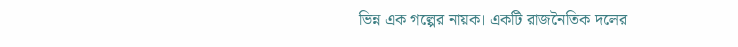ভিন্ন এক গল্পের নায়ক। একটি রাজনৈতিক দলের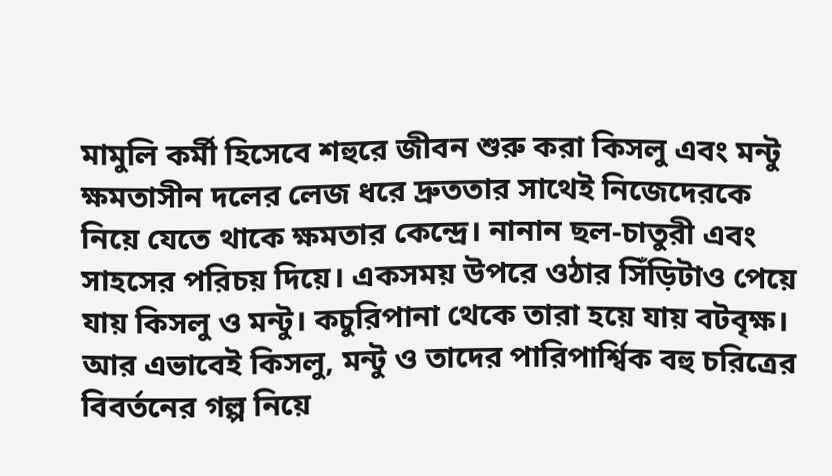মামুলি কর্মী হিসেবে শহুরে জীবন শুরু করা কিসলু এবং মন্টু ক্ষমতাসীন দলের লেজ ধরে দ্রুততার সাথেই নিজেদেরকে নিয়ে যেতে থাকে ক্ষমতার কেন্দ্রে। নানান ছল-চাতুরী এবং সাহসের পরিচয় দিয়ে। একসময় উপরে ওঠার সিঁড়িটাও পেয়ে যায় কিসলু ও মন্টু। কচুরিপানা থেকে তারা হয়ে যায় বটবৃক্ষ। আর এভাবেই কিসলু, মন্টু ও তাদের পারিপার্শ্বিক বহু চরিত্রের বিবর্তনের গল্প নিয়ে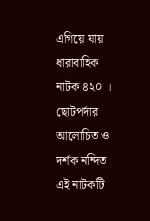এগিয়ে যায় ধারাবাহিক নাটক ৪২০ । ছোটপর্দার আলোচিত ও দর্শক নন্দিত এই নাটকটি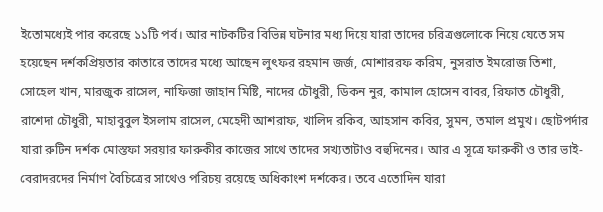ইতোমধ্যেই পার করেছে ১১টি পর্ব। আর নাটকটির বিভিন্ন ঘটনার মধ্য দিয়ে যারা তাদের চরিত্রগুলোকে নিয়ে যেতে সম হয়েছেন দর্শকপ্রিয়তার কাতারে তাদের মধ্যে আছেন লুৎফর রহমান জর্জ, মোশাররফ করিম, নুসরাত ইমরোজ তিশা, সোহেল খান, মারজুক রাসেল, নাফিজা জাহান মিষ্টি, নাদের চৌধুরী, ডিকন নুর, কামাল হোসেন বাবর, রিফাত চৌধুরী, রাশেদা চৌধুরী, মাহাবুবুল ইসলাম রাসেল, মেহেদী আশরাফ, খালিদ রকিব, আহসান কবির, সুমন, তমাল প্রমুখ। ছোটপর্দার যারা রুটিন দর্শক মোস্তফা সরয়ার ফারুকীর কাজের সাথে তাদের সখ্যতাটাও বহুদিনের। আর এ সূত্রে ফারুকী ও তার ভাই-বেরাদরদের নির্মাণ বৈচিত্রের সাথেও পরিচয় রয়েছে অধিকাংশ দর্শকের। তবে এতোদিন যারা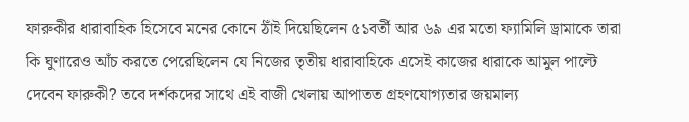ফারুকীর ধারাবাহিক হিসেবে মনের কোনে ঠাঁই দিয়েছিলেন ৫১বর্তী আর ৬৯ এর মতো ফ্যামিলি ড্রামাকে তারা কি ঘুণারেও আঁচ করতে পেরেছিলেন যে নিজের তৃতীয় ধারাবাহিকে এসেই কাজের ধারাকে আমুল পাল্টে দেবেন ফারুকী? তবে দর্শকদের সাথে এই বাজী খেলায় আপাতত গ্রহণযোগ্যতার জয়মাল্য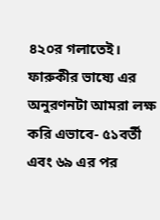৪২০র গলাতেই। ফারুকীর ভাষ্যে এর অনুরণনটা আমরা লক্ষ করি এভাবে- ৫১বর্তী এবং ৬৯ এর পর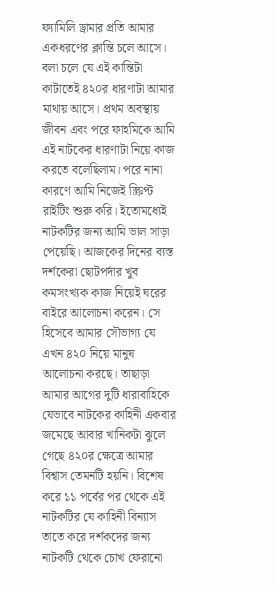ফ্যামিলি ড্রামার প্রতি আমার একধরণের ক্লান্তি চলে আসে। বলা চলে যে এই কান্তিটা কাটাতেই ৪২০র ধারণাটা আমার মাথায় আসে। প্রথম অবস্থায় জীবন এবং পরে ফাহমিকে আমি এই নাটকের ধারণাটা নিয়ে কাজ করতে বলেছিলাম। পরে নানা কারণে আমি নিজেই স্ক্রিপ্ট রাইটিং শুরু করি। ইতোমধ্যেই নাটকটির জন্য আমি ভাল সাড়া পেয়েছি। আজকের দিনের ব্যস্ত দর্শকেরা ছোটপর্দার খুব কমসংখ্যক কাজ নিয়েই ঘরের বাইরে আলোচনা করেন। সে হিসেবে আমার সৌভাগ্য যে এখন ৪২০ নিয়ে মানুষ আলোচনা করছে। তাছাড়া আমার আগের দুটি ধারাবাহিকে যেভাবে নাটকের কাহিনী একবার জমেছে আবার খানিকটা ঝুলে গেছে ৪২০র ক্ষেত্রে আমার বিশ্বাস তেমনটি হয়নি। বিশেষ করে ১১ পর্বের পর থেকে এই নাটকটির যে কাহিনী বিন্যাস তাতে করে দর্শকদের জন্য নাটকটি থেকে চোখ ফেরানো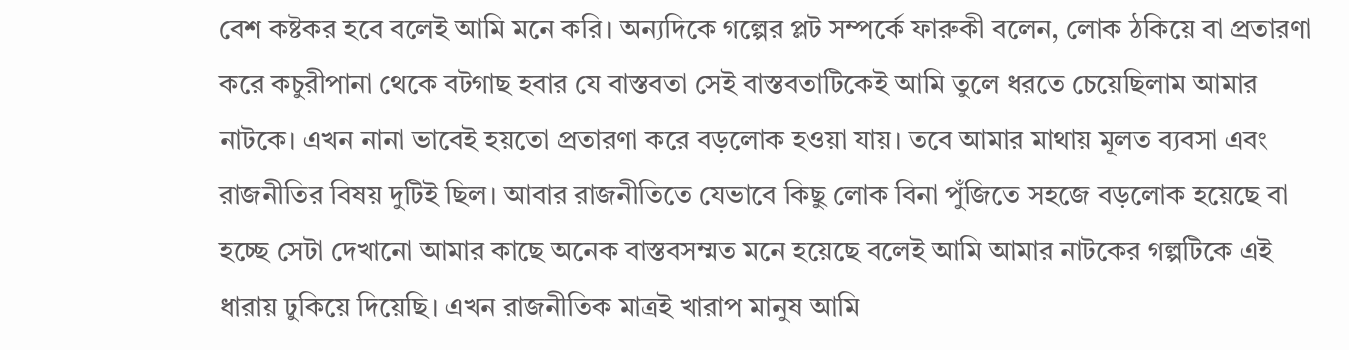বেশ কষ্টকর হবে বলেই আমি মনে করি। অন্যদিকে গল্পের প্লট সম্পর্কে ফারুকী বলেন, লোক ঠকিয়ে বা প্রতারণা করে কচুরীপানা থেকে বটগাছ হবার যে বাস্তবতা সেই বাস্তবতাটিকেই আমি তুলে ধরতে চেয়েছিলাম আমার নাটকে। এখন নানা ভাবেই হয়তো প্রতারণা করে বড়লোক হওয়া যায়। তবে আমার মাথায় মূলত ব্যবসা এবং রাজনীতির বিষয় দুটিই ছিল। আবার রাজনীতিতে যেভাবে কিছু লোক বিনা পুঁজিতে সহজে বড়লোক হয়েছে বা হচ্ছে সেটা দেখানো আমার কাছে অনেক বাস্তবসম্মত মনে হয়েছে বলেই আমি আমার নাটকের গল্পটিকে এই ধারায় ঢুকিয়ে দিয়েছি। এখন রাজনীতিক মাত্রই খারাপ মানুষ আমি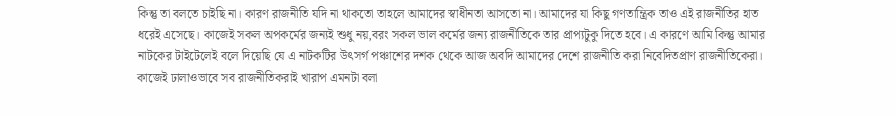কিন্তু তা বলতে চাইছি না। কারণ রাজনীতি যদি না থাকতো তাহলে আমাদের স্বাধীনতা আসতো না। আমাদের যা কিছু গণতান্ত্রিক তাও এই রাজনীতির হাত ধরেই এসেছে। কাজেই সকল অপকর্মের জন্যই শুধু নয়,বরং সকল ভাল কর্মের জন্য রাজনীতিকে তার প্রাপ্যটুকু দিতে হবে। এ কারণে আমি কিন্তু আমার নাটকের টাইটেলেই বলে দিয়েছি যে এ নাটকটির উৎসর্গ পঞ্চাশের দশক থেকে আজ অবদি আমাদের দেশে রাজনীতি করা নিবেদিতপ্রাণ রাজনীতিকেরা। কাজেই ঢালাওভাবে সব রাজনীতিকরাই খারাপ এমনটা বলা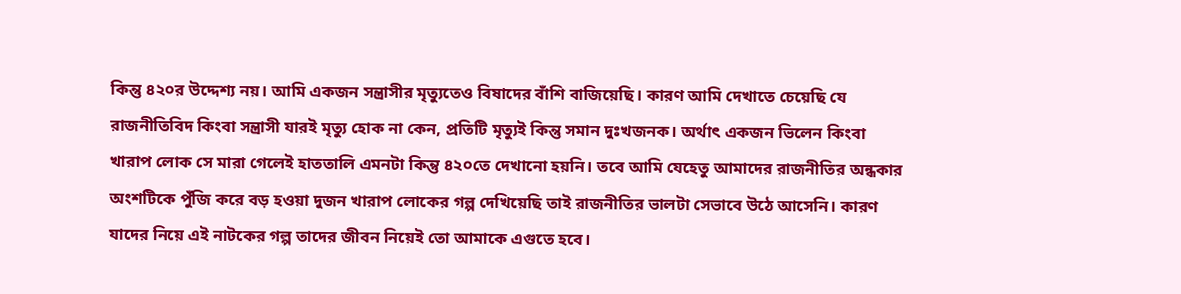কিন্তু ৪২০র উদ্দেশ্য নয়। আমি একজন সন্ত্রাসীর মৃত্যুতেও বিষাদের বাঁশি বাজিয়েছি। কারণ আমি দেখাতে চেয়েছি যে রাজনীতিবিদ কিংবা সন্ত্রাসী যারই মৃত্যু হোক না কেন, প্রতিটি মৃত্যুই কিন্তু সমান দুঃখজনক। অর্থাৎ একজন ভিলেন কিংবা খারাপ লোক সে মারা গেলেই হাততালি এমনটা কিন্তু ৪২০তে দেখানো হয়নি। তবে আমি যেহেতু আমাদের রাজনীতির অন্ধকার অংশটিকে পুঁজি করে বড় হওয়া দুজন খারাপ লোকের গল্প দেখিয়েছি তাই রাজনীতির ভালটা সেভাবে উঠে আসেনি। কারণ যাদের নিয়ে এই নাটকের গল্প তাদের জীবন নিয়েই তো আমাকে এগুতে হবে।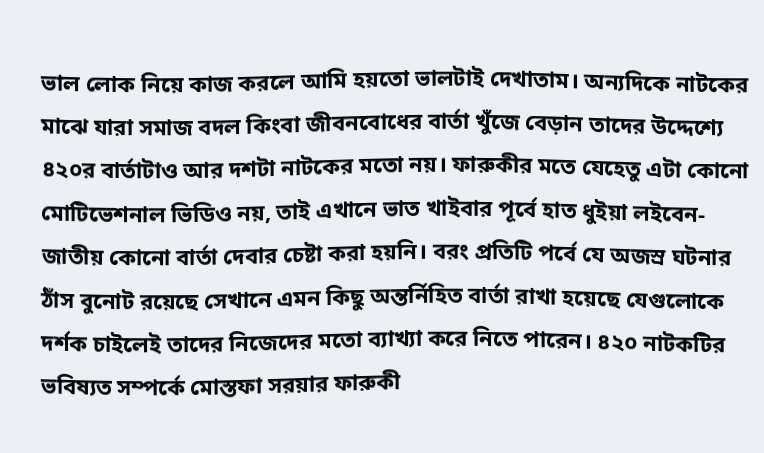ভাল লোক নিয়ে কাজ করলে আমি হয়তো ভালটাই দেখাতাম। অন্যদিকে নাটকের মাঝে যারা সমাজ বদল কিংবা জীবনবোধের বার্তা খুঁজে বেড়ান তাদের উদ্দেশ্যে ৪২০র বার্তাটাও আর দশটা নাটকের মতো নয়। ফারুকীর মতে যেহেতু এটা কোনো মোটিভেশনাল ভিডিও নয়, তাই এখানে ভাত খাইবার পূর্বে হাত ধুইয়া লইবেন-জাতীয় কোনো বার্তা দেবার চেষ্টা করা হয়নি। বরং প্রতিটি পর্বে যে অজস্র ঘটনার ঠাঁস বুনোট রয়েছে সেখানে এমন কিছু অন্তর্নিহিত বার্তা রাখা হয়েছে যেগুলোকে দর্শক চাইলেই তাদের নিজেদের মতো ব্যাখ্যা করে নিতে পারেন। ৪২০ নাটকটির ভবিষ্যত সম্পর্কে মোস্তফা সরয়ার ফারুকী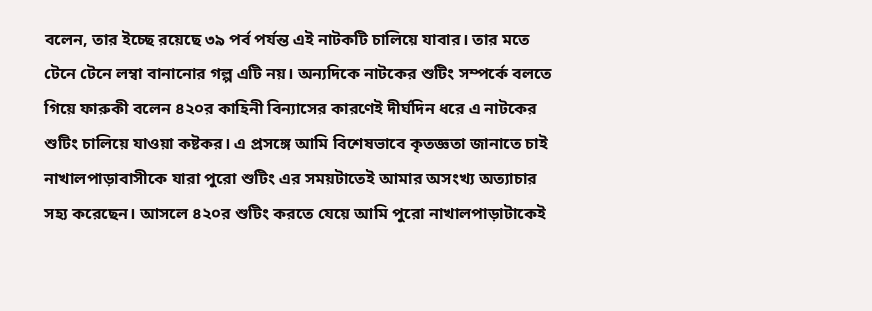বলেন, তার ইচ্ছে রয়েছে ৩৯ পর্ব পর্যন্ত এই নাটকটি চালিয়ে যাবার। তার মতে টেনে টেনে লম্বা বানানোর গল্প এটি নয়। অন্যদিকে নাটকের শুটিং সম্পর্কে বলতে গিয়ে ফারুকী বলেন ৪২০র কাহিনী বিন্যাসের কারণেই দীর্ঘদিন ধরে এ নাটকের শুটিং চালিয়ে যাওয়া কষ্টকর। এ প্রসঙ্গে আমি বিশেষভাবে কৃতজ্ঞতা জানাতে চাই নাখালপাড়াবাসীকে যারা পুরো শুটিং এর সময়টাতেই আমার অসংখ্য অত্যাচার সহ্য করেছেন। আসলে ৪২০র শুটিং করতে যেয়ে আমি পুরো নাখালপাড়াটাকেই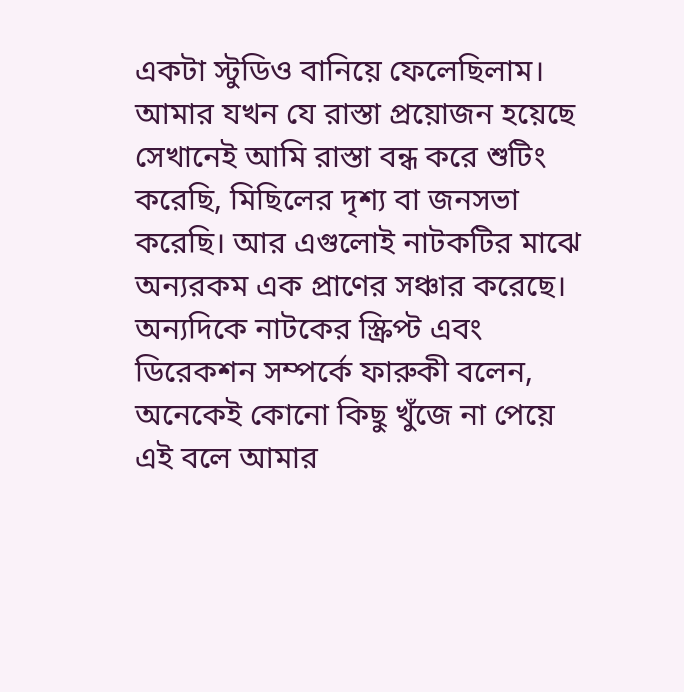একটা স্টুডিও বানিয়ে ফেলেছিলাম। আমার যখন যে রাস্তা প্রয়োজন হয়েছে সেখানেই আমি রাস্তা বন্ধ করে শুটিং করেছি, মিছিলের দৃশ্য বা জনসভা করেছি। আর এগুলোই নাটকটির মাঝে অন্যরকম এক প্রাণের সঞ্চার করেছে। অন্যদিকে নাটকের স্ক্রিপ্ট এবং ডিরেকশন সম্পর্কে ফারুকী বলেন, অনেকেই কোনো কিছু খুঁজে না পেয়ে এই বলে আমার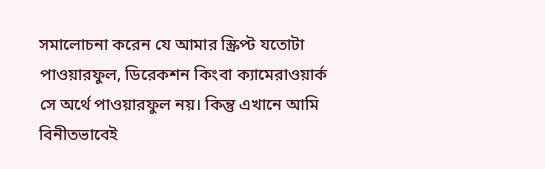সমালোচনা করেন যে আমার স্ক্রিপ্ট যতোটা পাওয়ারফুল, ডিরেকশন কিংবা ক্যামেরাওয়ার্ক সে অর্থে পাওয়ারফুল নয়। কিন্তু এখানে আমি বিনীতভাবেই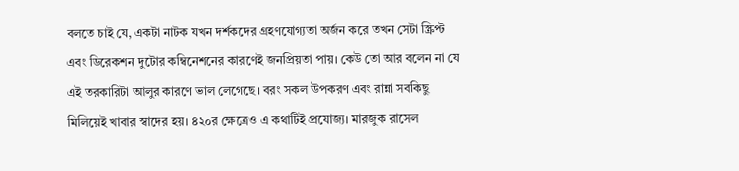বলতে চাই যে, একটা নাটক যখন দর্শকদের গ্রহণযোগ্যতা অর্জন করে তখন সেটা স্ক্রিপ্ট এবং ডিরেকশন দুটোর কম্বিনেশনের কারণেই জনপ্রিয়তা পায়। কেউ তো আর বলেন না যে এই তরকারিটা আলুর কারণে ভাল লেগেছে। বরং সকল উপকরণ এবং রান্না সবকিছু মিলিয়েই খাবার স্বাদের হয়। ৪২০র ক্ষেত্রেও এ কথাটিই প্রযোজ্য। মারজুক রাসেল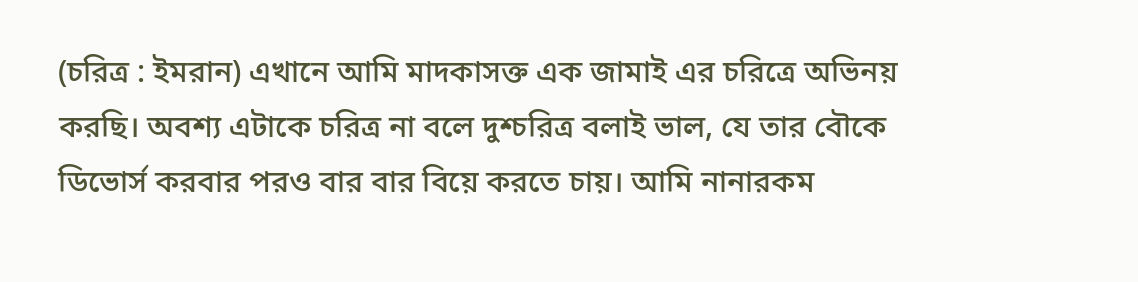(চরিত্র : ইমরান) এখানে আমি মাদকাসক্ত এক জামাই এর চরিত্রে অভিনয় করছি। অবশ্য এটাকে চরিত্র না বলে দুশ্চরিত্র বলাই ভাল, যে তার বৌকে ডিভোর্স করবার পরও বার বার বিয়ে করতে চায়। আমি নানারকম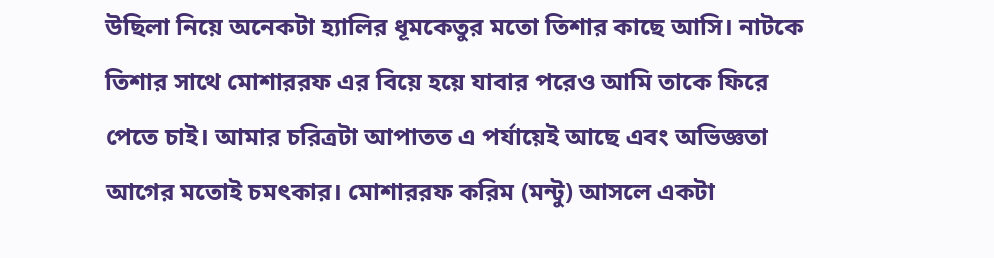উছিলা নিয়ে অনেকটা হ্যালির ধূমকেতুর মতো তিশার কাছে আসি। নাটকে তিশার সাথে মোশাররফ এর বিয়ে হয়ে যাবার পরেও আমি তাকে ফিরে পেতে চাই। আমার চরিত্রটা আপাতত এ পর্যায়েই আছে এবং অভিজ্ঞতা আগের মতোই চমৎকার। মোশাররফ করিম (মন্টু) আসলে একটা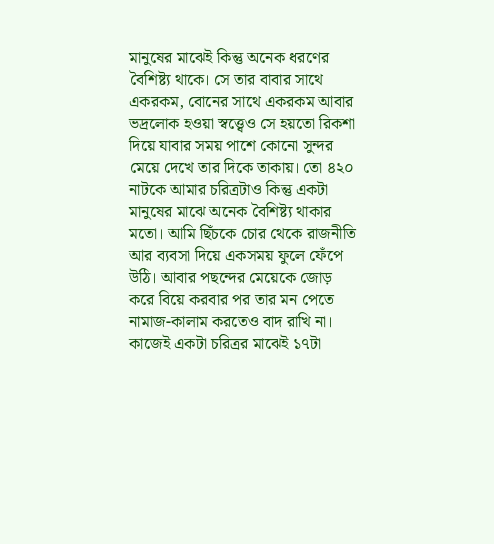মানুষের মাঝেই কিন্তু অনেক ধরণের বৈশিষ্ট্য থাকে। সে তার বাবার সাথে একরকম, বোনের সাথে একরকম আবার ভদ্রলোক হওয়া স্বত্ত্বেও সে হয়তো রিকশা দিয়ে যাবার সময় পাশে কোনো সুন্দর মেয়ে দেখে তার দিকে তাকায়। তো ৪২০ নাটকে আমার চরিত্রটাও কিন্তু একটা মানুষের মাঝে অনেক বৈশিষ্ট্য থাকার মতো। আমি ছিঁচকে চোর থেকে রাজনীতি আর ব্যবসা দিয়ে একসময় ফুলে ফেঁপে উঠি। আবার পছন্দের মেয়েকে জোড় করে বিয়ে করবার পর তার মন পেতে নামাজ-কালাম করতেও বাদ রাখি না। কাজেই একটা চরিত্রর মাঝেই ১৭টা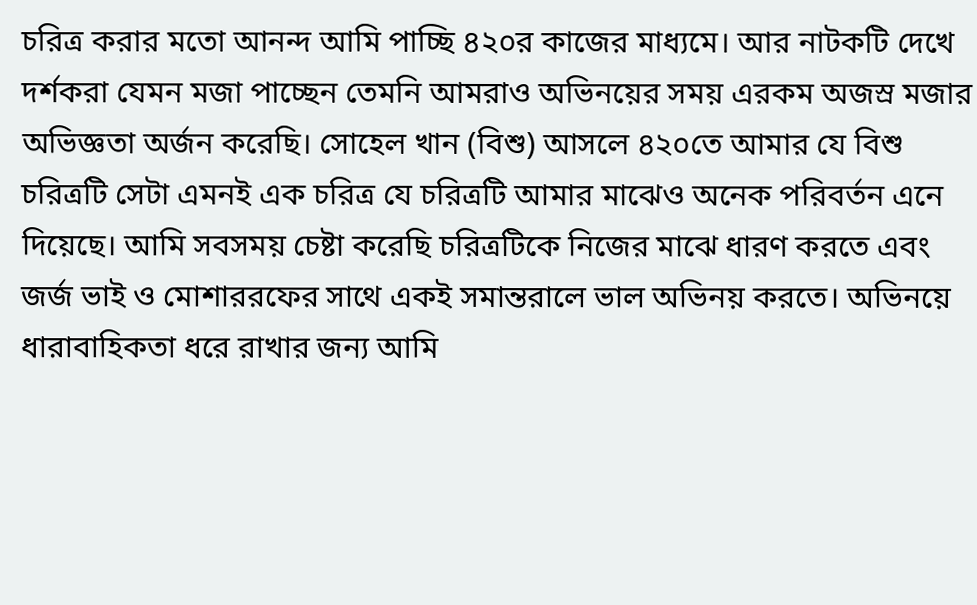চরিত্র করার মতো আনন্দ আমি পাচ্ছি ৪২০র কাজের মাধ্যমে। আর নাটকটি দেখে দর্শকরা যেমন মজা পাচ্ছেন তেমনি আমরাও অভিনয়ের সময় এরকম অজস্র মজার অভিজ্ঞতা অর্জন করেছি। সোহেল খান (বিশু) আসলে ৪২০তে আমার যে বিশু চরিত্রটি সেটা এমনই এক চরিত্র যে চরিত্রটি আমার মাঝেও অনেক পরিবর্তন এনে দিয়েছে। আমি সবসময় চেষ্টা করেছি চরিত্রটিকে নিজের মাঝে ধারণ করতে এবং জর্জ ভাই ও মোশাররফের সাথে একই সমান্তরালে ভাল অভিনয় করতে। অভিনয়ে ধারাবাহিকতা ধরে রাখার জন্য আমি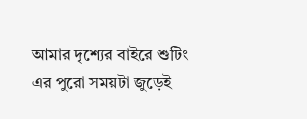আমার দৃশ্যের বাইরে শুটিং এর পুরো সময়টা জুড়েই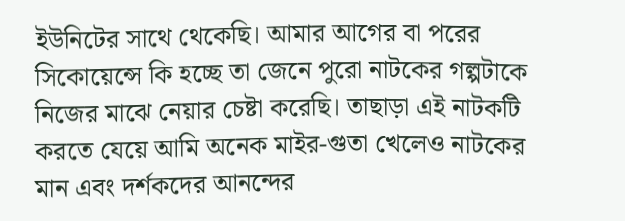ইউনিটের সাথে থেকেছি। আমার আগের বা পরের সিকোয়েন্সে কি হচ্ছে তা জেনে পুরো নাটকের গল্পটাকে নিজের মাঝে নেয়ার চেষ্টা করেছি। তাছাড়া এই নাটকটি করতে যেয়ে আমি অনেক মাইর-গুতা খেলেও নাটকের মান এবং দর্শকদের আনন্দের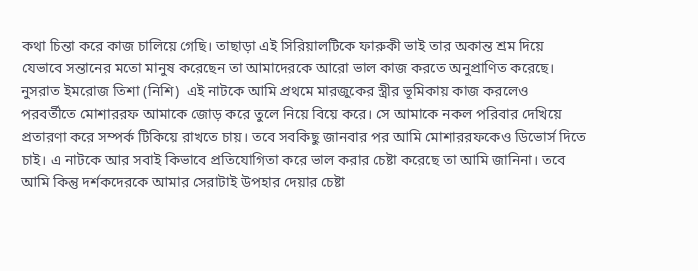কথা চিন্তা করে কাজ চালিয়ে গেছি। তাছাড়া এই সিরিয়ালটিকে ফারুকী ভাই তার অকান্ত শ্রম দিয়ে যেভাবে সন্তানের মতো মানুষ করেছেন তা আমাদেরকে আরো ভাল কাজ করতে অনুপ্রাণিত করেছে। নুসরাত ইমরোজ তিশা (নিশি)  এই নাটকে আমি প্রথমে মারজুকের স্ত্রীর ভূমিকায় কাজ করলেও পরবর্তীতে মোশাররফ আমাকে জোড় করে তুলে নিয়ে বিয়ে করে। সে আমাকে নকল পরিবার দেখিয়ে প্রতারণা করে সম্পর্ক টিকিয়ে রাখতে চায়। তবে সবকিছু জানবার পর আমি মোশাররফকেও ডিভোর্স দিতে চাই। এ নাটকে আর সবাই কিভাবে প্রতিযোগিতা করে ভাল করার চেষ্টা করেছে তা আমি জানিনা। তবে আমি কিন্তু দর্শকদেরকে আমার সেরাটাই উপহার দেয়ার চেষ্টা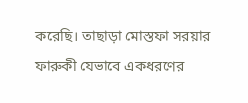করেছি। তাছাড়া মোস্তফা সরয়ার ফারুকী যেভাবে একধরণের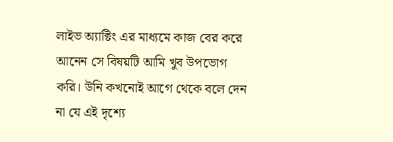লাইভ অ্যাক্টিং এর মাধ্যমে কাজ বের করে আনেন সে বিষয়টি আমি খুব উপভোগ করি। উনি কখনোই আগে থেকে বলে দেন না যে এই দৃশ্যে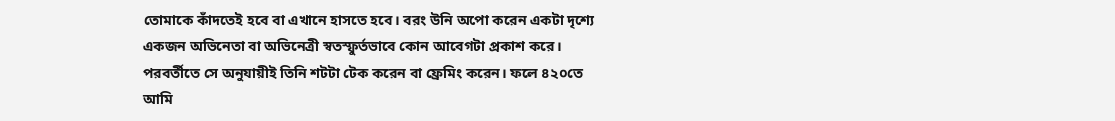তোমাকে কাঁদতেই হবে বা এখানে হাসতে হবে। বরং উনি অপো করেন একটা দৃশ্যে একজন অভিনেতা বা অভিনেত্রী স্বতস্ফুর্তভাবে কোন আবেগটা প্রকাশ করে। পরবর্তীতে সে অনুযায়ীই তিনি শটটা টেক করেন বা ফ্রেমিং করেন। ফলে ৪২০তে আমি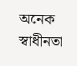অনেক স্বাধীনতা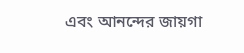এবং আনন্দের জায়গা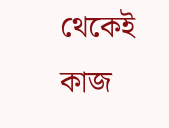থেকেই কাজ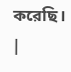করেছি। |